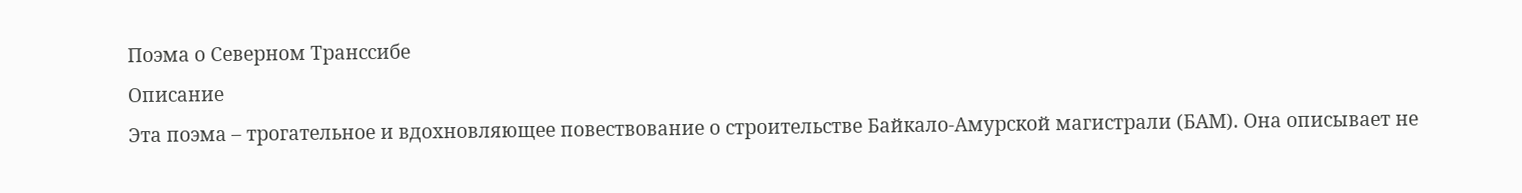Поэма о Северном Транссибе
Описание
Эта поэма – трогательное и вдохновляющее повествование о строительстве Байкало-Амурской магистрали (БАМ). Она описывает не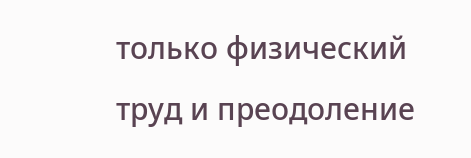только физический труд и преодоление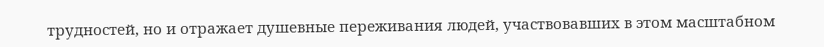трудностей, но и отражает душевные переживания людей, участвовавших в этом масштабном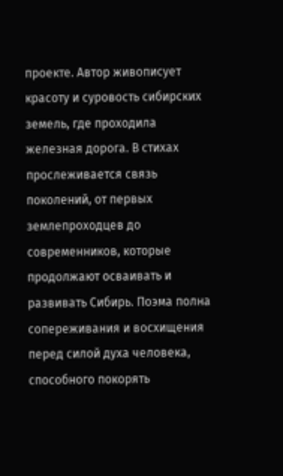проекте. Автор живописует красоту и суровость сибирских земель, где проходила железная дорога. В стихах прослеживается связь поколений, от первых землепроходцев до современников, которые продолжают осваивать и развивать Сибирь. Поэма полна сопереживания и восхищения перед силой духа человека, способного покорять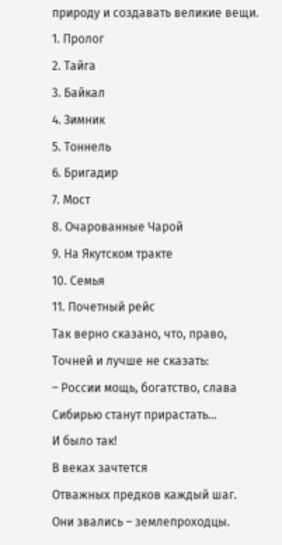природу и создавать великие вещи.
1. Пролог
2. Тайга
3. Байкал
4. Зимник
5. Тоннель
6. Бригадир
7. Мост
8. Очарованные Чарой
9. На Якутском тракте
10. Семья
11. Почетный рейс
Так верно сказано, что, право,
Точней и лучше не сказать:
– России мощь, богатство, слава
Сибирью станут прирастать…
И было так!
В веках зачтется
Отважных предков каждый шаг.
Они звались – землепроходцы.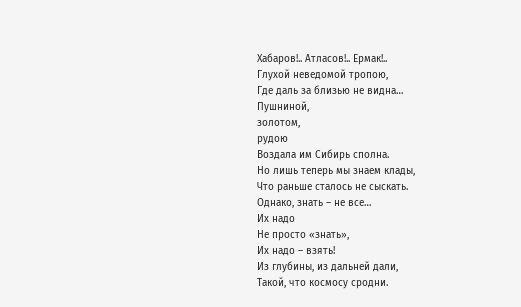Хабаров!.. Атласов!.. Ермак!..
Глухой неведомой тропою,
Где даль за близью не видна…
Пушниной,
золотом,
рудою
Воздала им Сибирь сполна.
Но лишь теперь мы знаем клады,
Что раньше сталось не сыскать.
Однако, знать – не все…
Их надо
Не просто «знать»,
Их надо – взять!
Из глубины, из дальней дали,
Такой, что космосу сродни.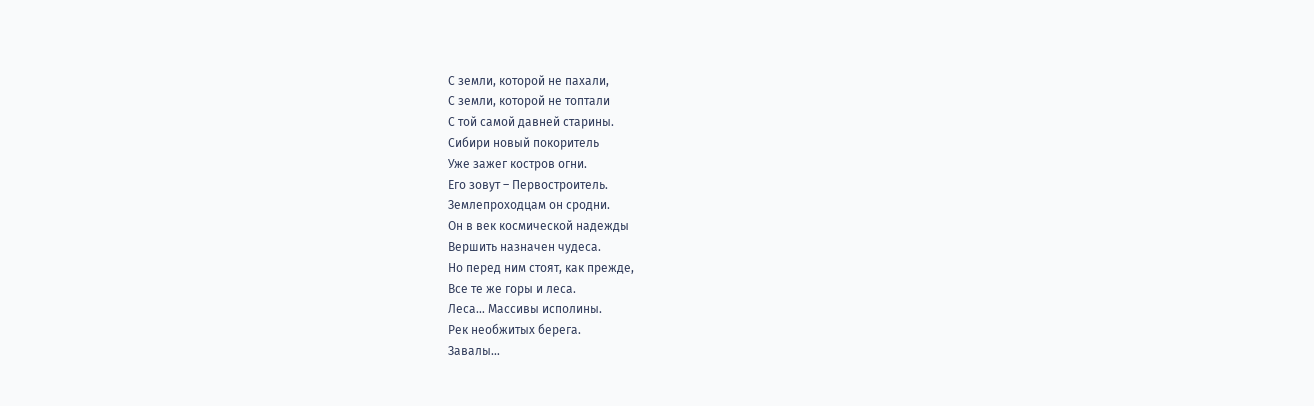С земли, которой не пахали,
С земли, которой не топтали
С той самой давней старины.
Сибири новый покоритель
Уже зажег костров огни.
Его зовут – Первостроитель.
Землепроходцам он сродни.
Он в век космической надежды
Вершить назначен чудеса.
Но перед ним стоят, как прежде,
Все те же горы и леса.
Леса… Массивы исполины.
Рек необжитых берега.
Завалы…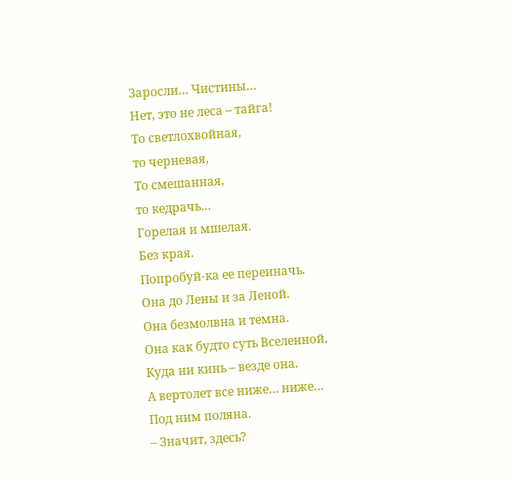Заросли… Чистины…
Нет, это не леса – тайга!
То светлохвойная,
то черневая,
То смешанная,
то кедрачь…
Горелая и мшелая.
Без края.
Попробуй-ка ее переиначь.
Она до Лены и за Леной.
Она безмолвна и темна.
Она как будто суть Вселенной,
Куда ни кинь – везде она.
А вертолет все ниже… ниже…
Под ним поляна.
– Значит, здесь?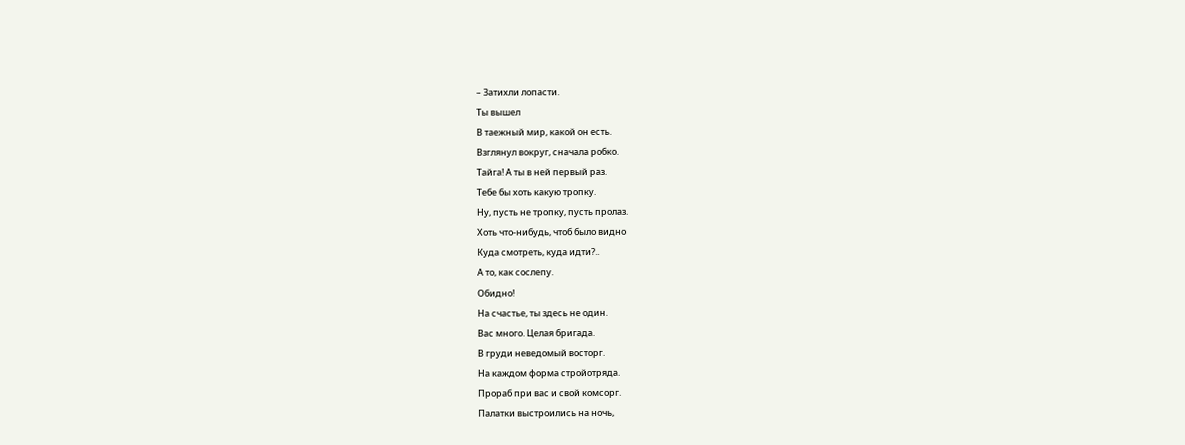– Затихли лопасти.
Ты вышел
В таежный мир, какой он есть.
Взглянул вокруг, сначала робко.
Тайга! А ты в ней первый раз.
Тебе бы хоть какую тропку.
Ну, пусть не тропку, пусть пролаз.
Хоть что-нибудь, чтоб было видно
Куда смотреть, куда идти?..
А то, как сослепу.
Обидно!
На счастье, ты здесь не один.
Вас много. Целая бригада.
В груди неведомый восторг.
На каждом форма стройотряда.
Прораб при вас и свой комсорг.
Палатки выстроились на ночь,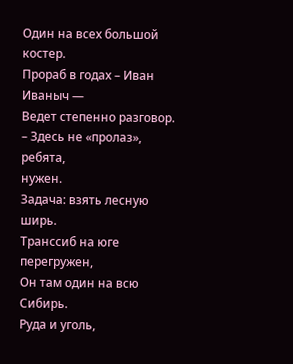Один на всех большой костер.
Прораб в годах – Иван Иваныч —
Ведет степенно разговор.
– Здесь не «пролаз», ребята,
нужен.
Задача: взять лесную ширь.
Транссиб на юге перегружен,
Он там один на всю Сибирь.
Руда и уголь,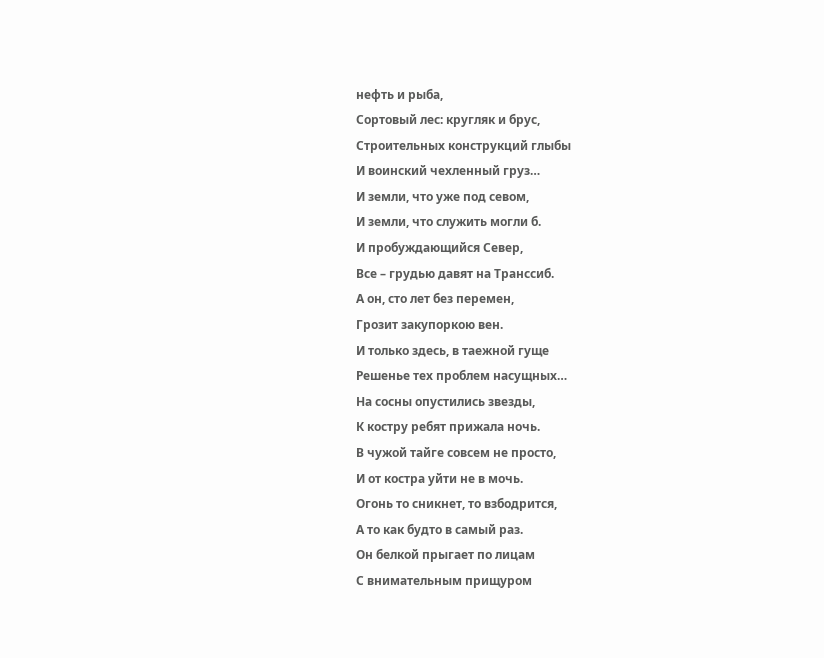нефть и рыба,
Сортовый лес: кругляк и брус,
Строительных конструкций глыбы
И воинский чехленный груз…
И земли, что уже под севом,
И земли, что служить могли б.
И пробуждающийся Север,
Все – грудью давят на Транссиб.
А он, сто лет без перемен,
Грозит закупоркою вен.
И только здесь, в таежной гуще
Решенье тех проблем насущных…
На сосны опустились звезды,
К костру ребят прижала ночь.
В чужой тайге совсем не просто,
И от костра уйти не в мочь.
Огонь то сникнет, то взбодрится,
А то как будто в самый раз.
Он белкой прыгает по лицам
С внимательным прищуром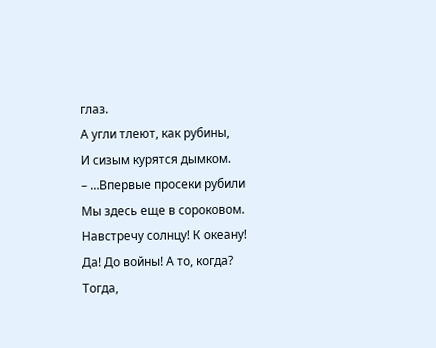глаз.
А угли тлеют, как рубины,
И сизым курятся дымком.
– …Впервые просеки рубили
Мы здесь еще в сороковом.
Навстречу солнцу! К океану!
Да! До войны! А то, когда?
Тогда,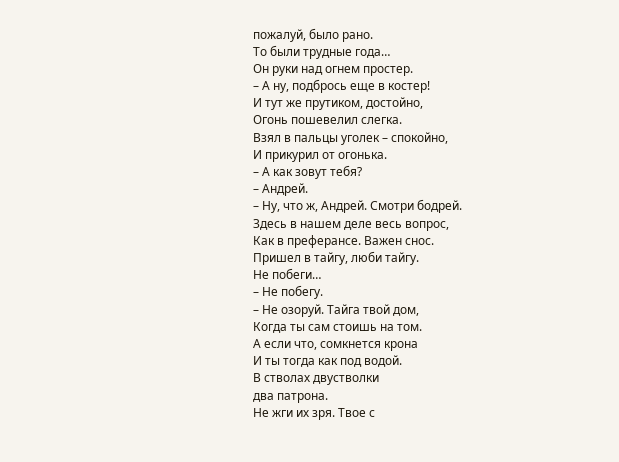пожалуй, было рано.
То были трудные года…
Он руки над огнем простер.
– А ну, подбрось еще в костер!
И тут же прутиком, достойно,
Огонь пошевелил слегка.
Взял в пальцы уголек – спокойно,
И прикурил от огонька.
– А как зовут тебя?
– Андрей.
– Ну, что ж, Андрей. Смотри бодрей.
Здесь в нашем деле весь вопрос,
Как в преферансе. Важен снос.
Пришел в тайгу, люби тайгу.
Не побеги…
– Не побегу.
– Не озоруй. Тайга твой дом,
Когда ты сам стоишь на том.
А если что, сомкнется крона
И ты тогда как под водой.
В стволах двустволки
два патрона.
Не жги их зря. Твое с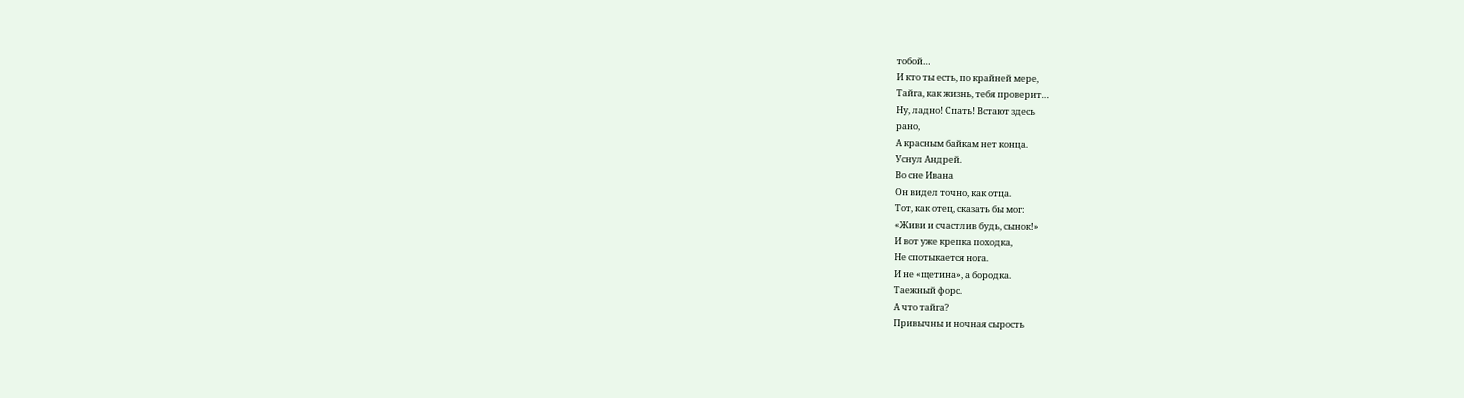тобой…
И кто ты есть, по крайней мере,
Тайга, как жизнь, тебя проверит…
Ну, ладно! Спать! Встают здесь
рано,
А красным байкам нет конца.
Уснул Андрей.
Во сне Ивана
Он видел точно, как отца.
Тот, как отец, сказать бы мог:
«Живи и счастлив будь, сынок!»
И вот уже крепка походка,
Не спотыкается нога.
И не «щетина», а бородка.
Таежный форс.
А что тайга?
Привычны и ночная сырость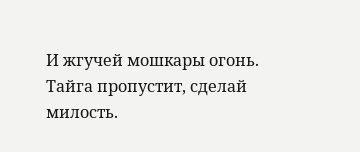И жгучей мошкары огонь.
Тайга пропустит, сделай милость.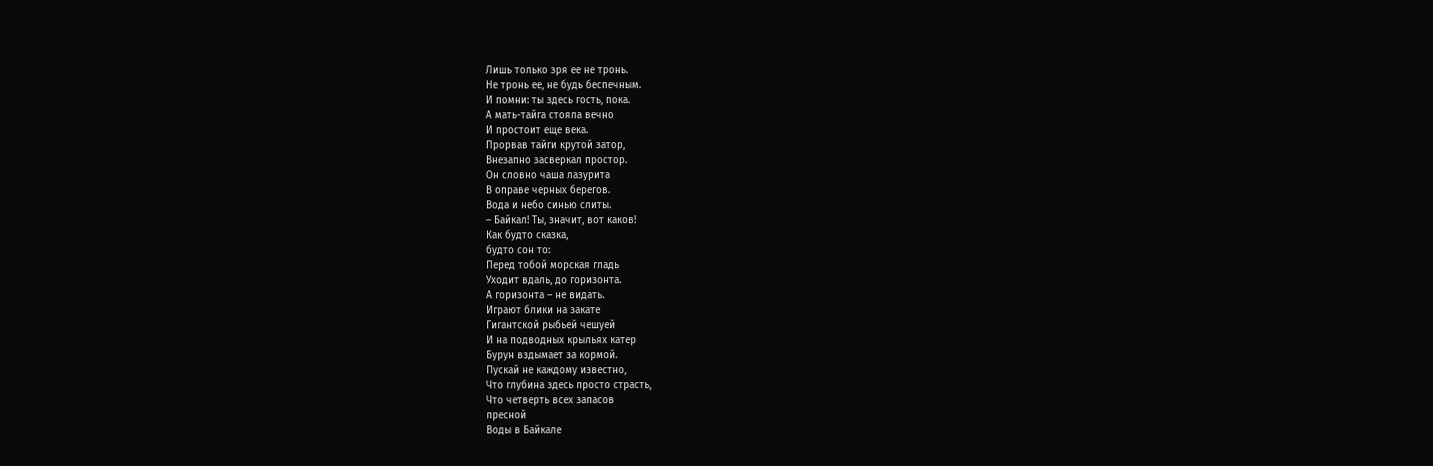Лишь только зря ее не тронь.
Не тронь ее, не будь беспечным.
И помни: ты здесь гость, пока.
А мать-тайга стояла вечно
И простоит еще века.
Прорвав тайги крутой затор,
Внезапно засверкал простор.
Он словно чаша лазурита
В оправе черных берегов.
Вода и небо синью слиты.
– Байкал! Ты, значит, вот каков!
Как будто сказка,
будто сон то:
Перед тобой морская гладь
Уходит вдаль, до горизонта.
А горизонта – не видать.
Играют блики на закате
Гигантской рыбьей чешуей
И на подводных крыльях катер
Бурун вздымает за кормой.
Пускай не каждому известно,
Что глубина здесь просто страсть,
Что четверть всех запасов
пресной
Воды в Байкале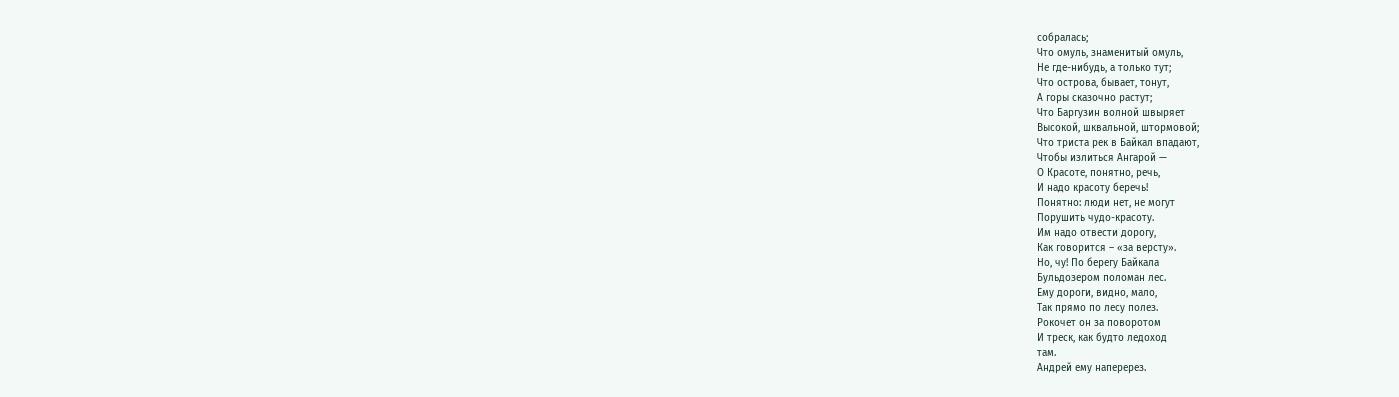собралась;
Что омуль, знаменитый омуль,
Не где-нибудь, а только тут;
Что острова, бывает, тонут,
А горы сказочно растут;
Что Баргузин волной швыряет
Высокой, шквальной, штормовой;
Что триста рек в Байкал впадают,
Чтобы излиться Ангарой —
О Красоте, понятно, речь,
И надо красоту беречь!
Понятно: люди нет, не могут
Порушить чудо-красоту.
Им надо отвести дорогу,
Как говорится – «за версту».
Но, чу! По берегу Байкала
Бульдозером поломан лес.
Ему дороги, видно, мало,
Так прямо по лесу полез.
Рокочет он за поворотом
И треск, как будто ледоход
там.
Андрей ему наперерез.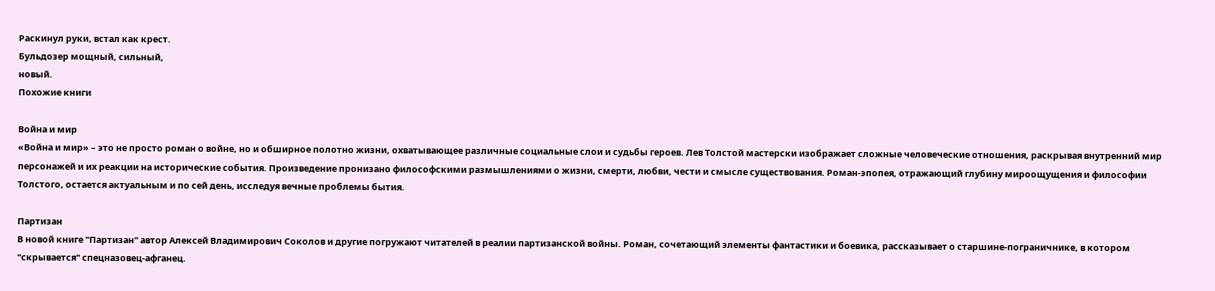Раскинул руки, встал как крест.
Бульдозер мощный, сильный,
новый.
Похожие книги

Война и мир
«Война и мир» – это не просто роман о войне, но и обширное полотно жизни, охватывающее различные социальные слои и судьбы героев. Лев Толстой мастерски изображает сложные человеческие отношения, раскрывая внутренний мир персонажей и их реакции на исторические события. Произведение пронизано философскими размышлениями о жизни, смерти, любви, чести и смысле существования. Роман-эпопея, отражающий глубину мироощущения и философии Толстого, остается актуальным и по сей день, исследуя вечные проблемы бытия.

Партизан
В новой книге "Партизан" автор Алексей Владимирович Соколов и другие погружают читателей в реалии партизанской войны. Роман, сочетающий элементы фантастики и боевика, рассказывает о старшине-пограничнике, в котором "скрывается" спецназовец-афганец.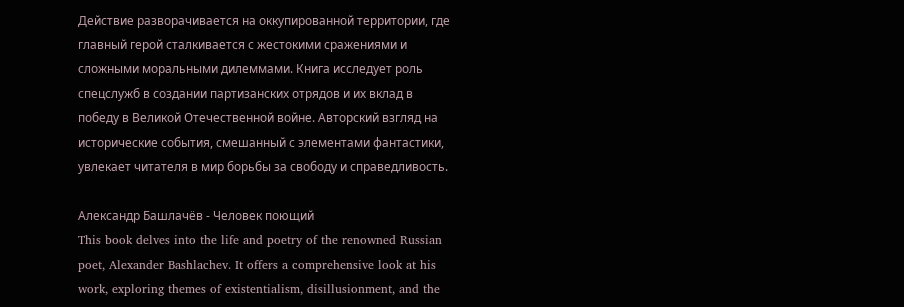Действие разворачивается на оккупированной территории, где главный герой сталкивается с жестокими сражениями и сложными моральными дилеммами. Книга исследует роль спецслужб в создании партизанских отрядов и их вклад в победу в Великой Отечественной войне. Авторский взгляд на исторические события, смешанный с элементами фантастики, увлекает читателя в мир борьбы за свободу и справедливость.

Александр Башлачёв - Человек поющий
This book delves into the life and poetry of the renowned Russian poet, Alexander Bashlachev. It offers a comprehensive look at his work, exploring themes of existentialism, disillusionment, and the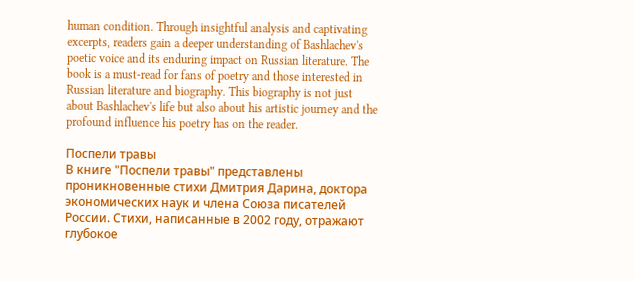human condition. Through insightful analysis and captivating excerpts, readers gain a deeper understanding of Bashlachev's poetic voice and its enduring impact on Russian literature. The book is a must-read for fans of poetry and those interested in Russian literature and biography. This biography is not just about Bashlachev's life but also about his artistic journey and the profound influence his poetry has on the reader.

Поспели травы
В книге "Поспели травы" представлены проникновенные стихи Дмитрия Дарина, доктора экономических наук и члена Союза писателей России. Стихи, написанные в 2002 году, отражают глубокое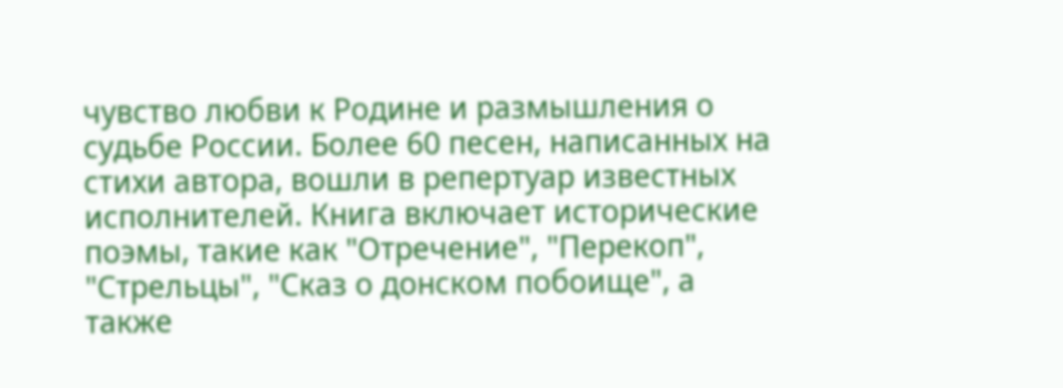чувство любви к Родине и размышления о судьбе России. Более 60 песен, написанных на стихи автора, вошли в репертуар известных исполнителей. Книга включает исторические поэмы, такие как "Отречение", "Перекоп", "Стрельцы", "Сказ о донском побоище", а также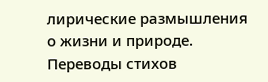лирические размышления о жизни и природе. Переводы стихов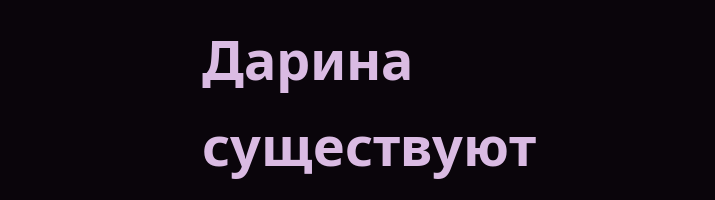Дарина существуют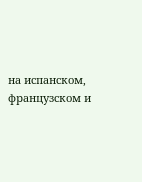на испанском, французском и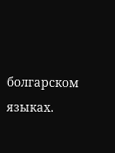болгарском языках.